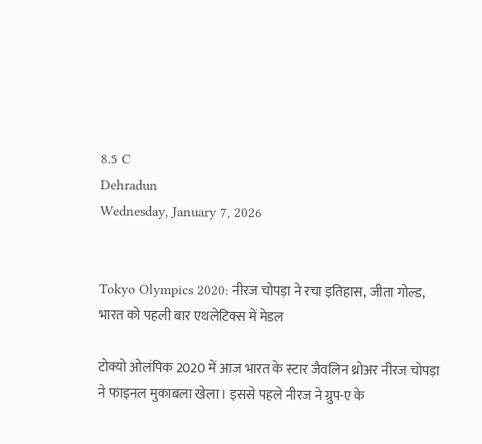8.5 C
Dehradun
Wednesday, January 7, 2026


Tokyo Olympics 2020: नीरज चोपड़ा ने रचा इतिहास, जीता गोल्ड, भारत को पहली बार एथलेटिक्स में मेडल

टोक्यो ओलंपिक 2020 में आज भारत के स्टार जैवलिन थ्रोअर नीरज चोपड़ा ने फाइनल मुकाबला खेला। इससे पहले नीरज ने ग्रुप-ए के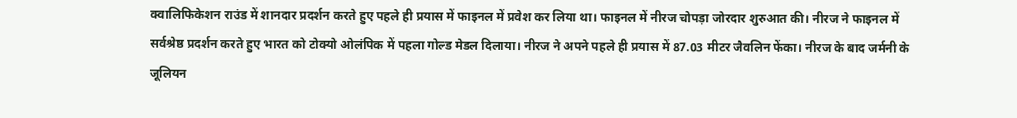क्वालिफिकेशन राउंड में शानदार प्रदर्शन करते हुए पहले ही प्रयास में फाइनल में प्रवेश कर लिया था। फाइनल में नीरज चोपड़ा जोरदार शुरुआत की। नीरज ने फाइनल में सर्वश्रेष्ठ प्रदर्शन करते हुए भारत को टोक्यो ओलंपिक में पहला गोल्ड मेडल दिलाया। नीरज ने अपने पहले ही प्रयास में 87.03 मीटर जैवलिन फेंका। नीरज के बाद जर्मनी के जूलियन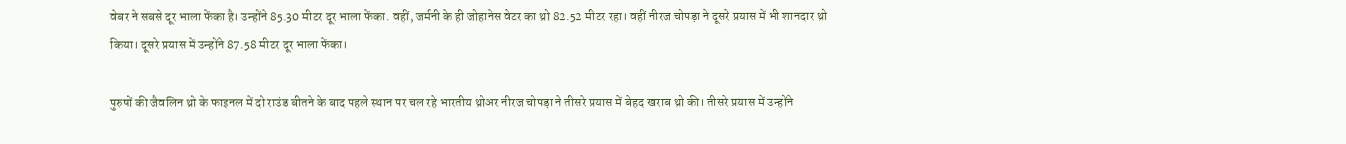वेबर ने सबसे दूर भाला फेंका है। उन्होंने 85.30 मीटर दूर भाला फेंका. वहीं, जर्मनी के ही जोहानेस वेटर का थ्रो 82.52 मीटर रहा। वहीं नीरज चोपड़ा ने दूसरे प्रयास में भी शानदार थ्रो किया। दूसरे प्रयास में उन्होंने 87.58 मीटर दूर भाला फेंका।

पुरुषों की जैवलिन थ्रो के फाइनल में दो राउंड बीतने के बाद पहले स्थान पर चल रहे भारतीय थ्रोअर नीरज चोपड़ा ने तीसरे प्रयास में बेहद खराब थ्रो की। तीसरे प्रयास में उन्होंने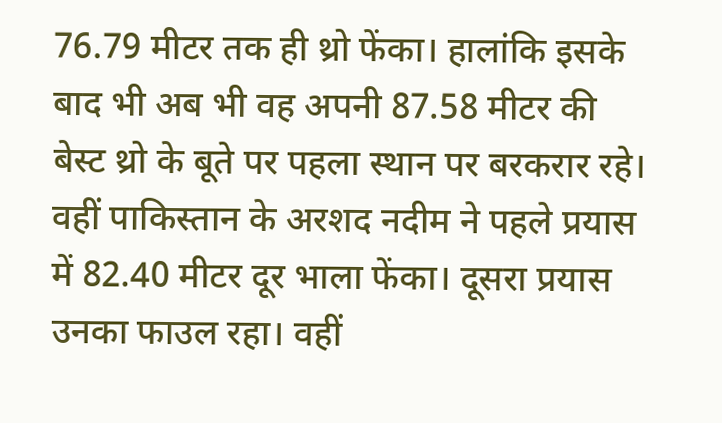76.79 मीटर तक ही थ्रो फेंका। हालांकि इसके बाद भी अब भी वह अपनी 87.58 मीटर की बेस्ट थ्रो के बूते पर पहला स्थान पर बरकरार रहे। वहीं पाकिस्तान के अरशद नदीम ने पहले प्रयास में 82.40 मीटर दूर भाला फेंका। दूसरा प्रयास उनका फाउल रहा। वहीं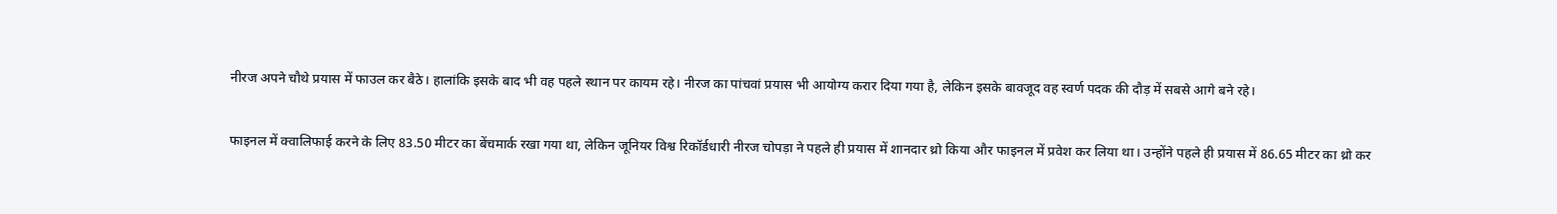नीरज अपने चौथे प्रयास में फाउल कर बैठे। हालांकि इसके बाद भी वह पहले स्थान पर कायम रहे। नीरज का पांचवां प्रयास भी आयोग्य करार दिया गया है, लेकिन इसके बावजूद वह स्वर्ण पदक की दौड़ में सबसे आगे बने रहे।

फाइनल में क्वालिफाई करने के लिए 83.50 मीटर का बेंचमार्क रखा गया था, लेकिन जूनियर विश्व रिकॉर्डधारी नीरज चोपड़ा ने पहले ही प्रयास में शानदार थ्रो किया और फाइनल में प्रवेश कर लिया था। उन्होंने पहले ही प्रयास में 86.65 मीटर का थ्रो कर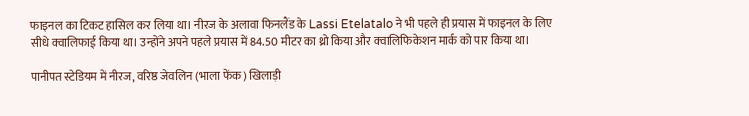फाइनल का टिकट हासिल कर लिया था। नीरज के अलावा फिनलैंड के Lassi Etelatalo ने भी पहले ही प्रयास में फाइनल के लिए सीधे क्वालिफाई किया था। उन्होंने अपने पहले प्रयास में 84.50 मीटर का थ्रो किया और क्वालिफिकेशन मार्क को पार किया था।

पानीपत स्टेडियम में नीरज, वरिष्ठ जेवलिन (भाला फेंक) खिलाड़ी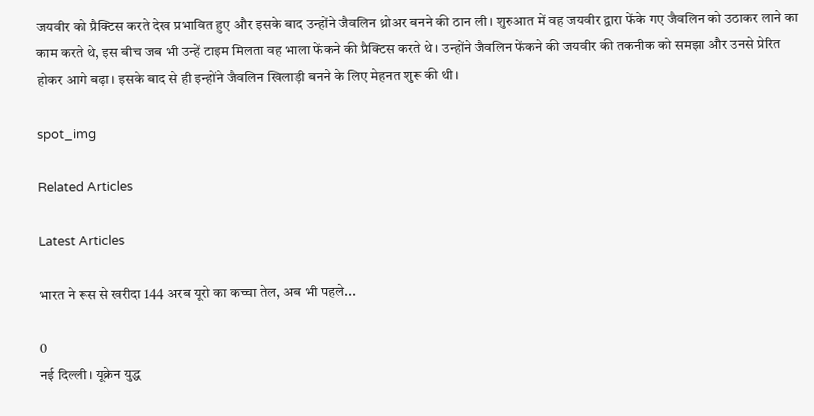जयवीर को प्रैक्टिस करते देख प्रभावित हुए और इसके बाद उन्होंने जैवलिन थ्रोअर बनने की ठान ली। शुरुआत में वह जयवीर द्वारा फेंके गए जैवलिन को उठाकर लाने का काम करते थे, इस बीच जब भी उन्हें टाइम मिलता वह भाला फेंकने की प्रैक्टिस करते थे। उन्होंने जैवलिन फेंकने की जयवीर की तकनीक को समझा और उनसे प्रेरित होकर आगे बढ़ा। इसके बाद से ही इन्होंने जैवलिन खिलाड़ी बनने के लिए मेहनत शुरू की थी।

spot_img

Related Articles

Latest Articles

भारत ने रूस से खरीदा 144 अरब यूरो का कच्चा तेल, अब भी पहले...

0
नई दिल्ली। यूक्रेन युद्ध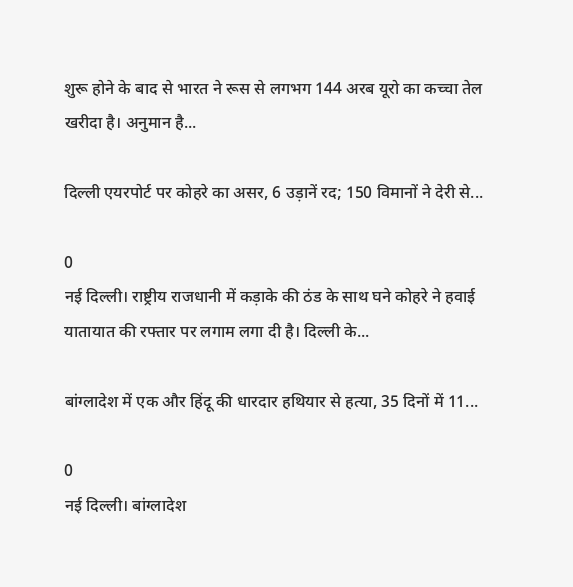शुरू होने के बाद से भारत ने रूस से लगभग 144 अरब यूरो का कच्चा तेल खरीदा है। अनुमान है...

दिल्ली एयरपोर्ट पर कोहरे का असर, 6 उड़ानें रद; 150 विमानों ने देरी से...

0
नई दिल्ली। राष्ट्रीय राजधानी में कड़ाके की ठंड के साथ घने कोहरे ने हवाई यातायात की रफ्तार पर लगाम लगा दी है। दिल्ली के...

बांग्लादेश में एक और हिंदू की धारदार हथियार से हत्या, 35 दिनों में 11...

0
नई दिल्ली। बांग्लादेश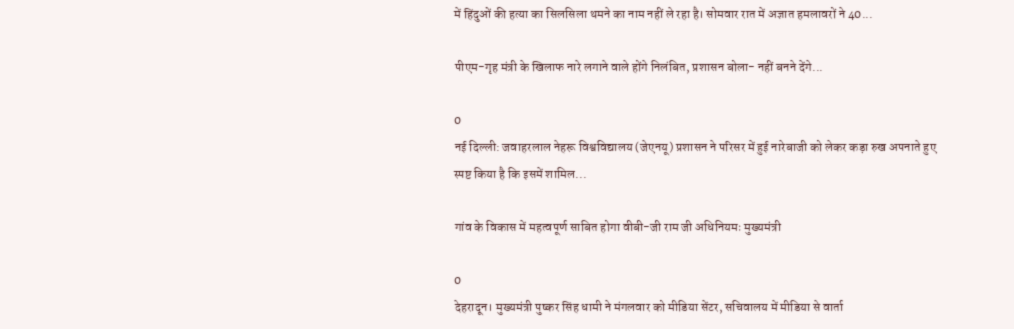में हिंदुओं की हत्या का सिलसिला थमने का नाम नहीं ले रहा है। सोमवार रात में अज्ञात हमलावरों ने 40...

पीएम-गृह मंत्री के खिलाफ नारे लगाने वाले होंगे निलंबित, प्रशासन बोला- नहीं बनने देंगे...

0
नई दिल्ली: जवाहरलाल नेहरू विश्वविद्यालय (जेएनयू) प्रशासन ने परिसर में हुई नारेबाजी को लेकर कड़ा रुख अपनाते हुए स्पष्ट किया है कि इसमें शामिल...

गांव के विकास में महत्वपूर्ण साबित होगा वीबी-जी राम जी अधिनियमः मुख्यमंत्री

0
देहरादून। मुख्यमंत्री पुष्कर सिंह धामी ने मंगलवार को मीडिया सेंटर, सचिवालय में मीडिया से वार्ता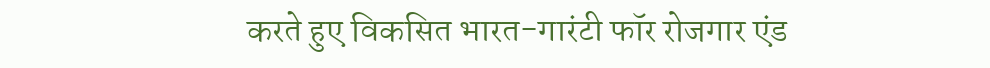करते हुए विकसित भारत-गारंटी फॉर रोजगार एंड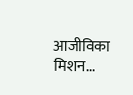आजीविका मिशन...